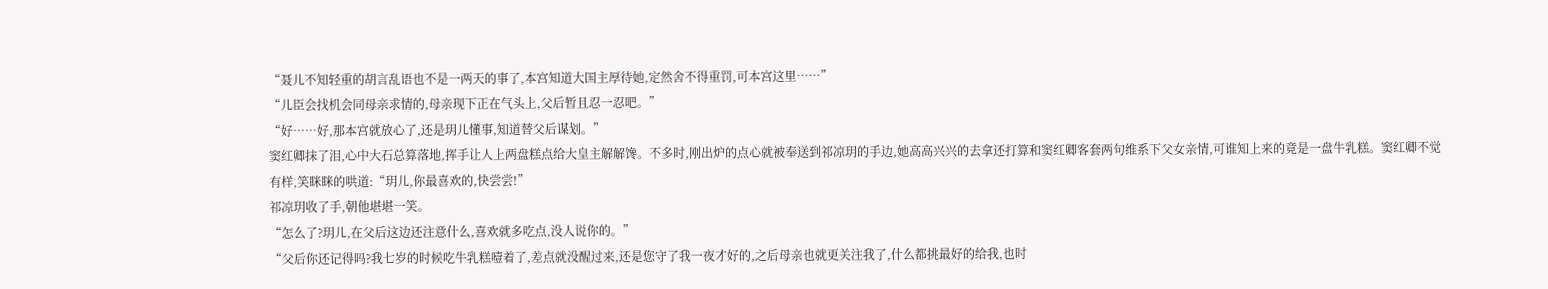“聂儿不知轻重的胡言乱语也不是一两天的事了,本宫知道大国主厚待她,定然舍不得重罚,可本宫这里……”
“儿臣会找机会同母亲求情的,母亲现下正在气头上,父后暂且忍一忍吧。”
“好……好,那本宫就放心了,还是玥儿懂事,知道替父后谋划。”
窦红卿抹了泪,心中大石总算落地,挥手让人上两盘糕点给大皇主解解馋。不多时,刚出炉的点心就被奉送到祁凉玥的手边,她高高兴兴的去拿还打算和窦红卿客套两句维系下父女亲情,可谁知上来的竟是一盘牛乳糕。窦红卿不觉有样,笑眯眯的哄道:“玥儿,你最喜欢的,快尝尝!”
祁凉玥收了手,朝他堪堪一笑。
“怎么了?玥儿,在父后这边还注意什么,喜欢就多吃点,没人说你的。”
“父后你还记得吗?我七岁的时候吃牛乳糕噎着了,差点就没醒过来,还是您守了我一夜才好的,之后母亲也就更关注我了,什么都挑最好的给我,也时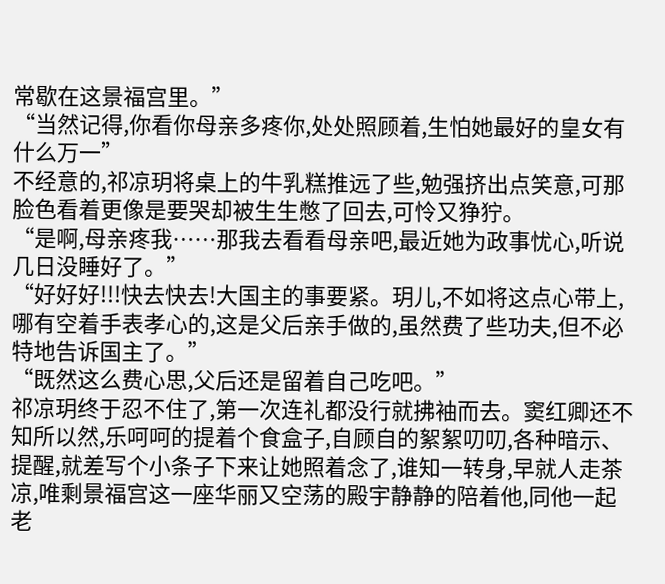常歇在这景福宫里。”
“当然记得,你看你母亲多疼你,处处照顾着,生怕她最好的皇女有什么万一”
不经意的,祁凉玥将桌上的牛乳糕推远了些,勉强挤出点笑意,可那脸色看着更像是要哭却被生生憋了回去,可怜又狰狞。
“是啊,母亲疼我……那我去看看母亲吧,最近她为政事忧心,听说几日没睡好了。”
“好好好!!!快去快去!大国主的事要紧。玥儿,不如将这点心带上,哪有空着手表孝心的,这是父后亲手做的,虽然费了些功夫,但不必特地告诉国主了。”
“既然这么费心思,父后还是留着自己吃吧。”
祁凉玥终于忍不住了,第一次连礼都没行就拂袖而去。窦红卿还不知所以然,乐呵呵的提着个食盒子,自顾自的絮絮叨叨,各种暗示、提醒,就差写个小条子下来让她照着念了,谁知一转身,早就人走茶凉,唯剩景福宫这一座华丽又空荡的殿宇静静的陪着他,同他一起老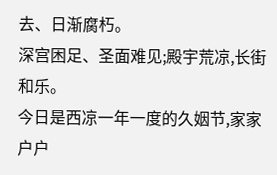去、日渐腐朽。
深宫困足、圣面难见;殿宇荒凉,长街和乐。
今日是西凉一年一度的久姻节,家家户户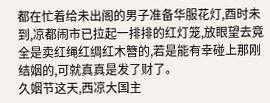都在忙着给未出阁的男子准备华服花灯,酉时未到,凉都闹市已拉起一排排的红灯笼,放眼望去竟全是卖红绳红绸红木簪的,若是能有幸碰上那刚结姻的,可就真真是发了财了。
久姻节这天,西凉大国主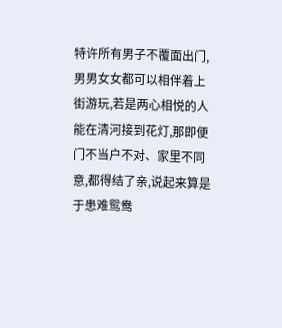特许所有男子不覆面出门,男男女女都可以相伴着上街游玩,若是两心相悦的人能在清河接到花灯,那即便门不当户不对、家里不同意,都得结了亲,说起来算是于患难鸳鸯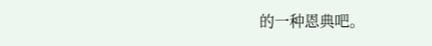的一种恩典吧。